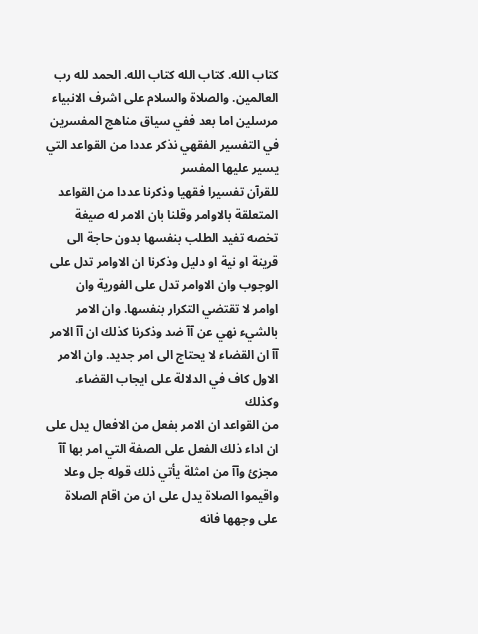كتاب الله. كتاب الله كتاب الله. الحمد لله رب العالمين. والصلاة والسلام على اشرف الانبياء مرسلين اما بعد ففي سياق مناهج المفسرين في التفسير الفقهي نذكر عددا من القواعد التي يسير عليها المفسر
للقرآن تفسيرا فقهيا وذكرنا عددا من القواعد المتعلقة بالاوامر وقلنا بان الامر له صيغة تخصه تفيد الطلب بنفسها بدون حاجة الى قرينة او نية او دليل وذكرنا ان الاوامر تدل على الوجوب وان الاوامر تدل على الفورية وان
اوامر لا تقتضي التكرار بنفسها. وان الامر بالشيء نهي عن آآ ضد وذكرنا كذلك ان آآ الامر آآ ان القضاء لا يحتاج الى امر جديد. وان الامر الاول كاف في الدلالة على ايجاب القضاء. وكذلك
من القواعد ان الامر بفعل من الافعال يدل على ان اداء ذلك الفعل على الصفة التي امر بها آآ مجزئ وآآ من امثلة يأتي ذلك قوله جل وعلا واقيموا الصلاة يدل على ان من اقام الصلاة على وجهها فانه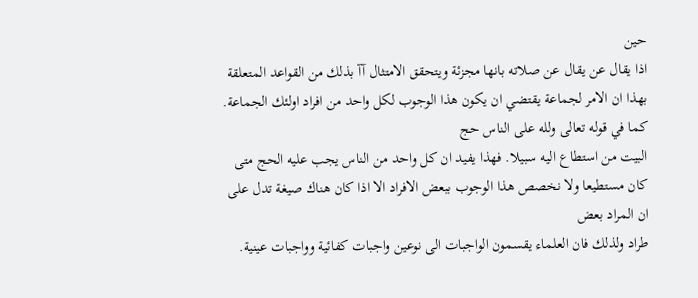حين
اذا يقال عن يقال عن صلاته بانها مجزئة ويتحقق الامتثال آآ بذلك من القواعد المتعلقة بهذا ان الامر لجماعة يقتضي ان يكون هذا الوجوب لكل واحد من افراد اولئك الجماعة. كما في قوله تعالى ولله على الناس حج
البيت من استطاع اليه سبيلا. فهذا يفيد ان كل واحد من الناس يجب عليه الحج متى كان مستطيعا ولا نخصص هذا الوجوب ببعض الافراد الا اذا كان هناك صيغة تدل على ان المراد بعض
طراد ولذلك فان العلماء يقسمون الواجبات الى نوعين واجبات كفائية وواجبات عينية.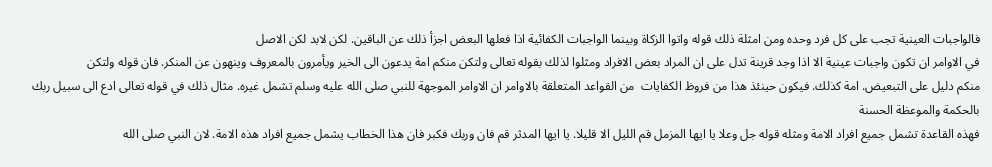فالواجبات العينية تجب على كل فرد وحده ومن امثلة ذلك قوله واتوا الزكاة وبينما الواجبات الكفائية اذا فعلها البعض اجزأ ذلك عن الباقين. لكن لابد لكن الاصل
في الاوامر ان تكون واجبات عينية الا اذا وجد قرينة تدل على ان المراد بعض الافراد ومثلوا لذلك بقوله تعالى ولتكن منكم امة يدعون الى الخير ويأمرون بالمعروف وينهون عن المنكر. فان قوله ولتكن
منكم دليل على التبعيض. امة كذلك. فيكون حينئذ هذا من فروظ الكفايات  من القواعد المتعلقة بالاوامر ان الاوامر الموجهة للنبي صلى الله عليه وسلم تشمل غيره. مثال ذلك في قوله تعالى ادع الى سبيل ربك بالحكمة والموعظة الحسنة
فهذه القاعدة تشمل جميع افراد الامة ومثله قوله جل وعلا يا ايها المزمل قم الليل الا قليلا. يا ايها المدثر قم فان وربك فكبر فان هذا الخطاب يشمل جميع افراد هذه الامة. لان النبي صلى الله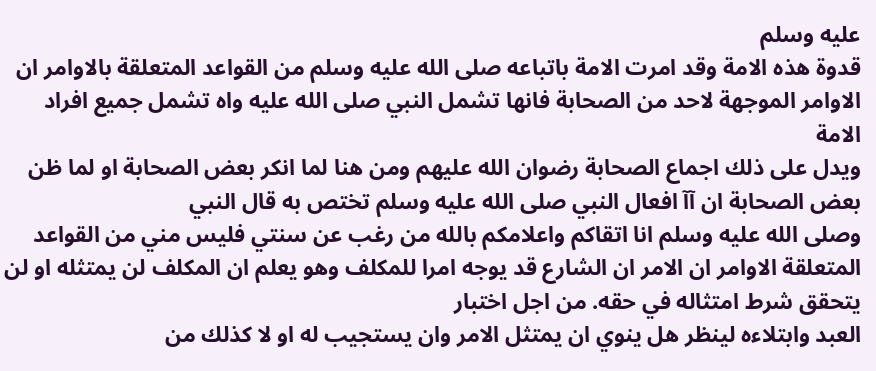عليه وسلم
قدوة هذه الامة وقد امرت الامة باتباعه صلى الله عليه وسلم من القواعد المتعلقة بالاوامر ان الاوامر الموجهة لاحد من الصحابة فانها تشمل النبي صلى الله عليه واه تشمل جميع افراد الامة
ويدل على ذلك اجماع الصحابة رضوان الله عليهم ومن هنا لما انكر بعض الصحابة او لما ظن بعض الصحابة ان آآ افعال النبي صلى الله عليه وسلم تختص به قال النبي
وصلى الله عليه وسلم انا اتقاكم واعلامكم بالله من رغب عن سنتي فليس مني من القواعد المتعلقة الاوامر ان الامر ان الشارع قد يوجه امرا للمكلف وهو يعلم ان المكلف لن يمتثله او لن يتحقق شرط امتثاله في حقه. من اجل اختبار
العبد وابتلاءه لينظر هل ينوي ان يمتثل الامر وان يستجيب له او لا كذلك من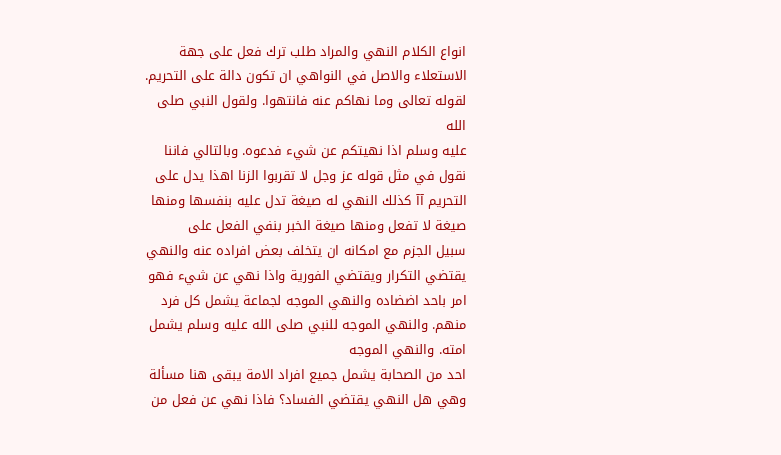انواع الكلام النهي والمراد طلب ترك فعل على جهة الاستعلاء والاصل في النواهي ان تكون دالة على التحريم. لقوله تعالى وما نهاكم عنه فانتهوا. ولقول النبي صلى الله
عليه وسلم اذا نهيتكم عن شيء فدعوه. وبالتالي فاننا نقول في مثل قوله عز وجل لا تقربوا الزنا اهذا يدل على التحريم آآ كذلك النهي له صيغة تدل عليه بنفسها ومنها صيغة لا تفعل ومنها صيغة الخبر بنفي الفعل على
سبيل الجزم مع امكانه ان يتخلف بعض افراده عنه والنهي يقتضي التكرار ويقتضي الفورية واذا نهي عن شيء فهو امر باحد اضضاده والنهي الموجه لجماعة يشمل كل فرد منهم. والنهي الموجه للنبي صلى الله عليه وسلم يشمل امته. والنهي الموجه
احد من الصحابة يشمل جميع افراد الامة يبقى هنا مسألة وهي هل النهي يقتضي الفساد؟ فاذا نهي عن فعل من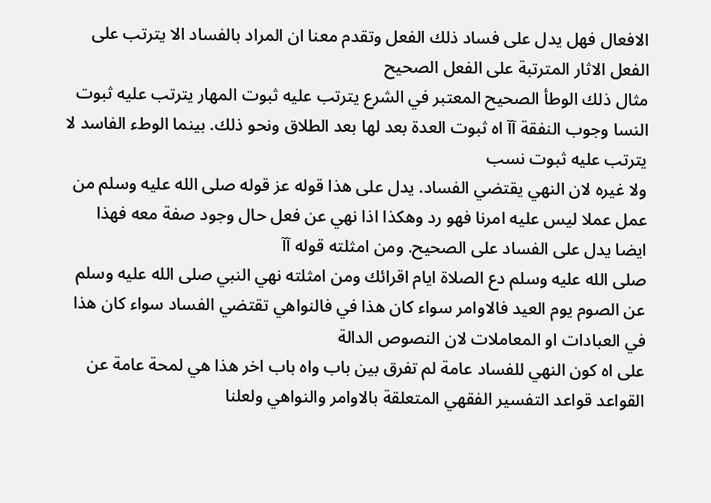الافعال فهل يدل على فساد ذلك الفعل وتقدم معنا ان المراد بالفساد الا يترتب على الفعل الاثار المترتبة على الفعل الصحيح
مثال ذلك الوطأ الصحيح المعتبر في الشرع يترتب عليه ثبوت المهار يترتب عليه ثبوت النسا وجوب النفقة آآ اه ثبوت العدة بعد لها بعد الطلاق ونحو ذلك. بينما الوطء الفاسد لا يترتب عليه ثبوت نسب
ولا غيره لان النهي يقتضي الفساد. يدل على هذا قوله عز قوله صلى الله عليه وسلم من عمل عملا ليس عليه امرنا فهو رد وهكذا اذا نهي عن فعل حال وجود صفة معه فهذا ايضا يدل على الفساد على الصحيح. ومن امثلته قوله آآ
صلى الله عليه وسلم دع الصلاة ايام اقرائك ومن امثلته نهي النبي صلى الله عليه وسلم عن الصوم يوم العيد فالاوامر سواء كان هذا في فالنواهي تقتضي الفساد سواء كان هذا في العبادات او المعاملات لان النصوص الدالة
على اه كون النهي للفساد عامة لم تفرق بين باب واه باب اخر هذا هي لمحة عامة عن القواعد قواعد التفسير الفقهي المتعلقة بالاوامر والنواهي ولعلنا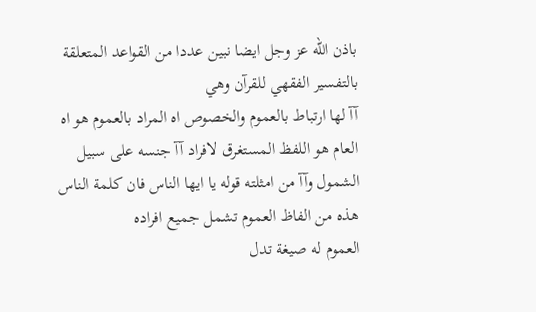باذن الله عز وجل ايضا نبين عددا من القواعد المتعلقة بالتفسير الفقهي للقرآن وهي
آآ لها ارتباط بالعموم والخصوص اه المراد بالعموم هو اه العام هو اللفظ المستغرق لافراد آآ جنسه على سبيل الشمول وآآ من امثلته قوله يا ايها الناس فان كلمة الناس هذه من الفاظ العموم تشمل جميع افراده
العموم له صيغة تدل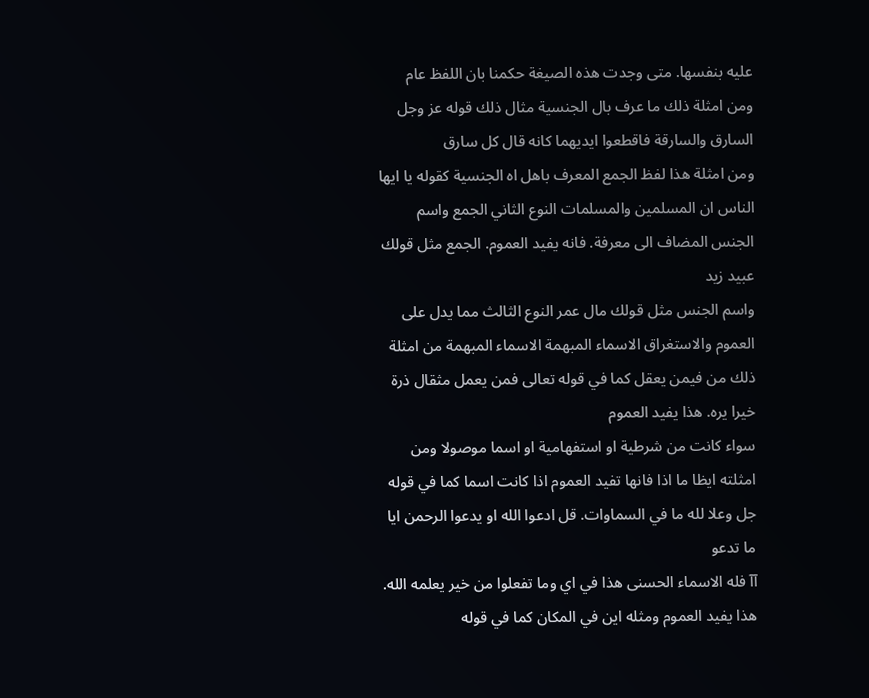عليه بنفسها. متى وجدت هذه الصيغة حكمنا بان اللفظ عام ومن امثلة ذلك ما عرف بال الجنسية مثال ذلك قوله عز وجل السارق والسارقة فاقطعوا ايديهما كانه قال كل سارق
ومن امثلة هذا لفظ الجمع المعرف باهل اه الجنسية كقوله يا ايها الناس ان المسلمين والمسلمات النوع الثاني الجمع واسم الجنس المضاف الى معرفة. فانه يفيد العموم. الجمع مثل قولك عبيد زيد
واسم الجنس مثل قولك مال عمر النوع الثالث مما يدل على العموم والاستغراق الاسماء المبهمة الاسماء المبهمة من امثلة ذلك من فيمن يعقل كما في قوله تعالى فمن يعمل مثقال ذرة خيرا يره. هذا يفيد العموم
سواء كانت من شرطية او استفهامية او اسما موصولا ومن امثلته ايظا ما اذا فانها تفيد العموم اذا كانت اسما كما في قوله جل وعلا لله ما في السماوات. قل ادعوا الله او يدعوا الرحمن ايا ما تدعو
آآ فله الاسماء الحسنى هذا في اي وما تفعلوا من خير يعلمه الله. هذا يفيد العموم ومثله اين في المكان كما في قوله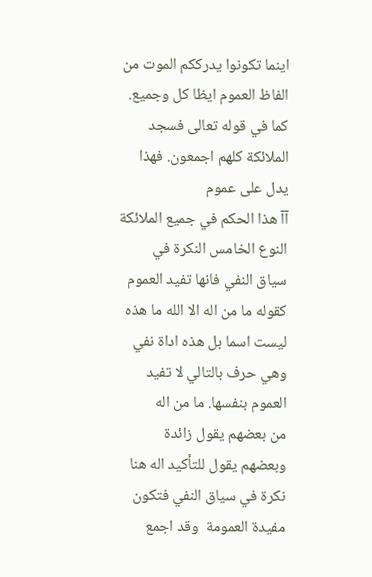اينما تكونوا يدرككم الموت من الفاظ العموم ايظا كل وجميع. كما في قوله تعالى فسجد الملائكة كلهم اجمعون. فهذا يدل على عموم
آآ هذا الحكم في جميع الملائكة النوع الخامس النكرة في سياق النفي فانها تفيد العموم كقوله ما من اله الا الله ما هذه ليست اسما بل هذه اداة نفي وهي حرف بالتالي لا تفيد العموم بنفسها. ما من اله
من بعضهم يقول زائدة وبعضهم يقول للتأكيد اله هنا نكرة في سياق النفي فتكون مفيدة العمومة  وقد اجمع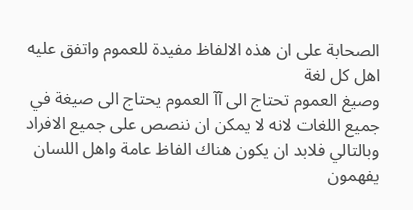الصحابة على ان هذه الالفاظ مفيدة للعموم واتفق عليه اهل كل لغة
وصيغ العموم تحتاج الى آآ العموم يحتاج الى صيغة في جميع اللغات لانه لا يمكن ان ننصص على جميع الافراد وبالتالي فلابد ان يكون هناك الفاظ عامة واهل اللسان يفهمون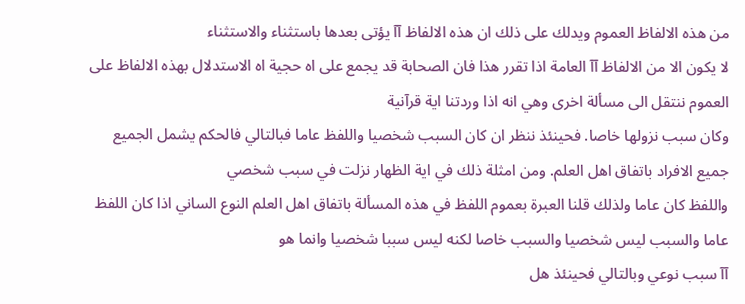من هذه الالفاظ العموم ويدلك على ذلك ان هذه الالفاظ آآ يؤتى بعدها باستثناء والاستثناء
لا يكون الا من الالفاظ آآ العامة اذا تقرر هذا فان الصحابة قد يجمع على اه حجية اه الاستدلال بهذه الالفاظ على العموم ننتقل الى مسألة اخرى وهي انه اذا وردتنا اية قرآنية
وكان سبب نزولها خاصا. فحينئذ ننظر ان كان السبب شخصيا واللفظ عاما فبالتالي فالحكم يشمل الجميع جميع الافراد باتفاق اهل العلم. ومن امثلة ذلك في اية الظهار نزلت في سبب شخصي
واللفظ كان عاما ولذلك قلنا العبرة بعموم اللفظ في هذه المسألة باتفاق اهل العلم النوع الساني اذا كان اللفظ عاما والسبب ليس شخصيا والسبب خاصا لكنه ليس سببا شخصيا وانما هو
آآ سبب نوعي وبالتالي فحينئذ هل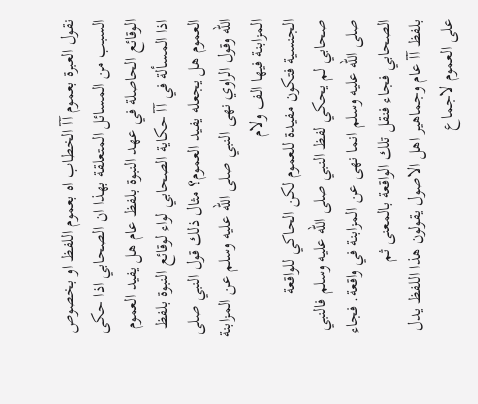نقول العبرة بعموم آآ الخطاب اه بعموم اللفظ او بخصوص السبب من المسائل المتعلقة بهذا ان الصحابي اذا حكى الوقائع الحاصلة في عهد النبوة بلفظ عام هل يفيد العموم
اذا المسألة في آآ حكاية الصحابي لواء لوقائع النبوة بلفظ العموم هل يجعله يفيد العموم؟ مثال ذلك قول النبي صلى الله وقول الراوي نهى النبي صلى الله عليه وسلم عن المزابنة المزابنة فيها الف ولام
الجنسية فتكون مفيدة للعموم لكن الحاكي للواقعة صحابي لم يحكي لفظ النبي صلى الله عليه وسلم فالنبي صلى الله عليه وسلم انما نهى عن المزابنة في واقعة. فجاء الصحابي فجاء فنقل تلك الواقعة بالمعنى ثم
بلفظ آآ عام وجماهير اهل الاصول يقولون هذا اللفظ يدل على العموم لاجماع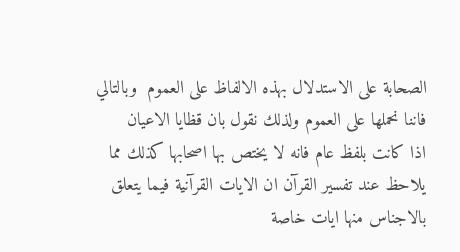الصحابة على الاستدلال بهذه الالفاظ على العموم  وبالتالي فاننا نحملها على العموم ولذلك نقول بان قظايا الاعيان
اذا كانت بلفظ عام فانه لا يختص بها اصحابها كذلك مما يلاحظ عند تفسير القرآن ان الايات القرآنية فيما يتعلق بالاجناس منها ايات خاصة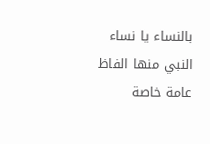بالنساء يا نساء النبي منها الفاظ عامة خاصة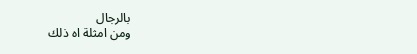بالرجال
ومن امثلة اه ذلك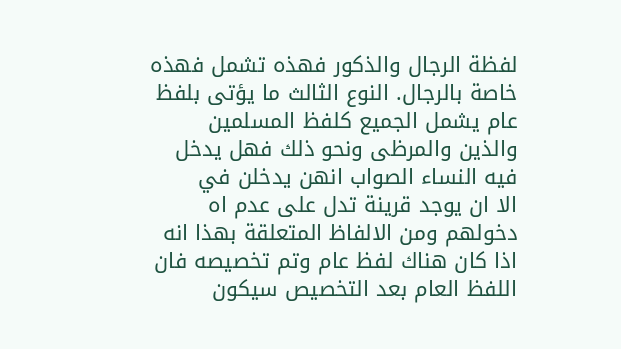لفظة الرجال والذكور فهذه تشمل فهذه خاصة بالرجال. النوع الثالث ما يؤتى بلفظ عام يشمل الجميع كلفظ المسلمين والذين والمرظى ونحو ذلك فهل يدخل فيه النساء الصواب انهن يدخلن في
الا ان يوجد قرينة تدل على عدم اه دخولهم ومن الالفاظ المتعلقة بهذا انه اذا كان هناك لفظ عام وتم تخصيصه فان اللفظ العام بعد التخصيص سيكون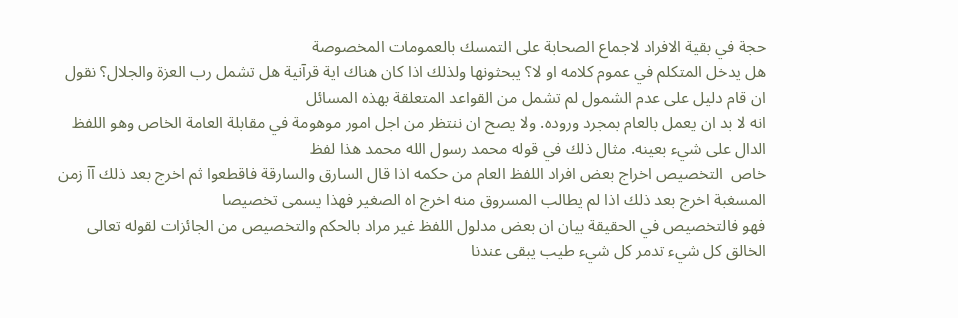حجة في بقية الافراد لاجماع الصحابة على التمسك بالعمومات المخصوصة
هل يدخل المتكلم في عموم كلامه او لا؟ يبحثونها ولذلك اذا كان هناك اية قرآنية هل تشمل رب العزة والجلال؟ نقول ان قام دليل على عدم الشمول لم تشمل من القواعد المتعلقة بهذه المسائل
انه لا بد ان يعمل بالعام بمجرد وروده. ولا يصح ان ننتظر من اجل امور موهومة في مقابلة العامة الخاص وهو اللفظ الدال على شيء بعينه. مثال ذلك في قوله محمد رسول الله محمد هذا لفظ
خاص  التخصيص اخراج بعض افراد اللفظ العام من حكمه اذا قال السارق والسارقة فاقطعوا ثم اخرج بعد ذلك آآ زمن المسغبة اخرج بعد ذلك اذا لم يطالب المسروق منه اخرج اه الصغير فهذا يسمى تخصيصا
فهو فالتخصيص في الحقيقة بيان ان بعض مدلول اللفظ غير مراد بالحكم والتخصيص من الجائزات لقوله تعالى الخالق كل شيء تدمر كل شيء طيب يبقى عندنا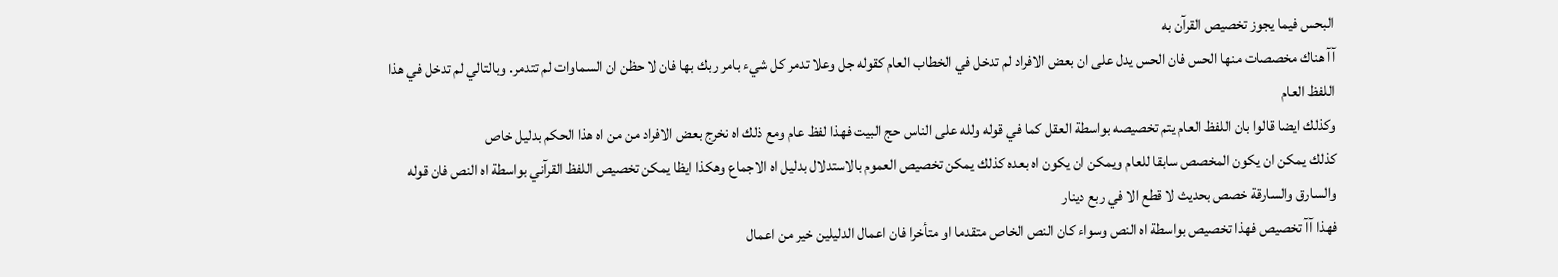البحس فيما يجوز تخصيص القرآن به
آآ هناك مخصصات منها الحس فان الحس يدل على ان بعض الافراد لم تدخل في الخطاب العام كقوله جل وعلا تدمر كل شيء بامر ربك بها فان لا حظن ان السماوات لم تتدمر. وبالتالي لم تدخل في هذا اللفظ العام
وكذلك ايضا قالوا بان اللفظ العام يتم تخصيصه بواسطة العقل كما في قوله ولله على الناس حج البيت فهذا لفظ عام ومع ذلك اه نخرج بعض الافراد من من اه هذا الحكم بدليل خاص
كذلك يمكن ان يكون المخصص سابقا للعام ويمكن ان يكون اه بعده كذلك يمكن تخصيص العموم بالاستدلال بدليل اه الاجماع وهكذا ايظا يمكن تخصيص اللفظ القرآني بواسطة اه النص فان قوله والسارق والسارقة خصص بحديث لا قطع الا في ربع دينار
فهذا آآ تخصيص فهذا تخصيص بواسطة اه النص وسواء كان النص الخاص متقدما او متأخرا فان اعمال الدليلين خير من اعمال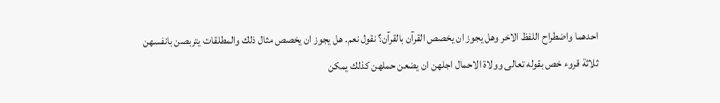احدهما واضطراح اللفظ الاخر وهل يجوز ان يخصص القرآن بالقرآن؟ نقول نعم. هل يجوز ان يخصص مثال ذلك والمطلقات يتربصن بانفسهن
ثلاثة قروء خص بقوله تعالى وولاة الاحمال اجلهن ان يضعن حملهن كذلك يمكن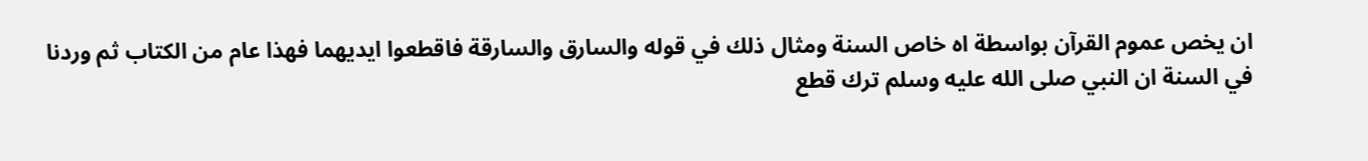ان يخص عموم القرآن بواسطة اه خاص السنة ومثال ذلك في قوله والسارق والسارقة فاقطعوا ايديهما فهذا عام من الكتاب ثم وردنا في السنة ان النبي صلى الله عليه وسلم ترك قطع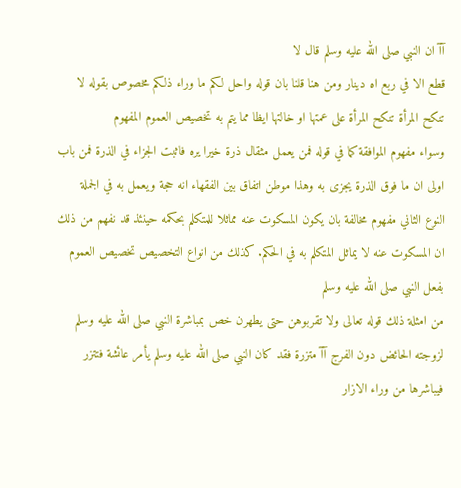آآ ان النبي صلى الله عليه وسلم قال لا
قطع الا في ربع اه دينار ومن هنا قلنا بان قوله واحل لكم ما وراء ذلكم مخصوص بقوله لا تنكح المرأة تنكح المرأة على عمتها او خالتها ايظا مما يتم به تخصيص العموم المفهوم
وسواء مفهوم الموافقة كما في قوله فمن يعمل مثقال ذرة خيرا يره فاثبت الجزاء في الذرة فمن باب اولى ان ما فوق الذرة يجزى به وهذا موطن اتفاق بين الفقهاء انه حجة ويعمل به في الجملة
النوع الثاني مفهوم مخالفة بان يكون المسكوت عنه مماثلا للمتكلم بحكمه حينئذ قد نفهم من ذلك ان المسكوت عنه لا يماثل المتكلم به في الحكم. كذلك من انواع التخصيص تخصيص العموم بفعل النبي صلى الله عليه وسلم
من امثلة ذلك قوله تعالى ولا تقربوهن حتى يطهرن خص بمباشرة النبي صلى الله عليه وسلم لزوجته الحائض دون الفرج آآ متزرة فقد كان النبي صلى الله عليه وسلم يأمر عائشة فتتزر فيباشرها من وراء الازار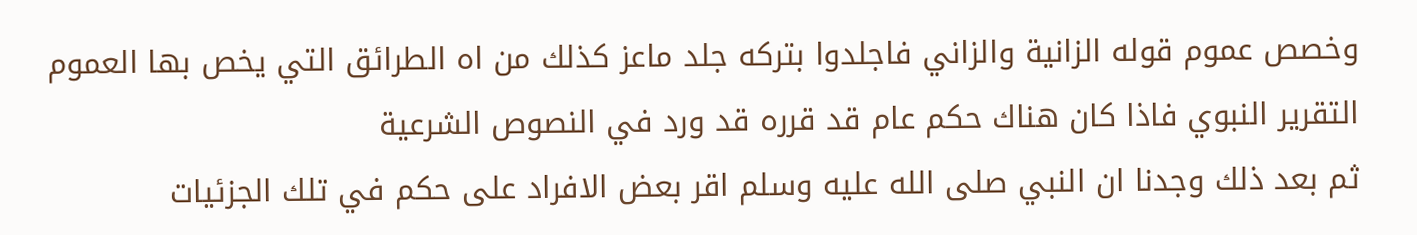وخصص عموم قوله الزانية والزاني فاجلدوا بتركه جلد ماعز كذلك من اه الطرائق التي يخص بها العموم التقرير النبوي فاذا كان هناك حكم عام قد قرره قد ورد في النصوص الشرعية
ثم بعد ذلك وجدنا ان النبي صلى الله عليه وسلم اقر بعض الافراد على حكم في تلك الجزئيات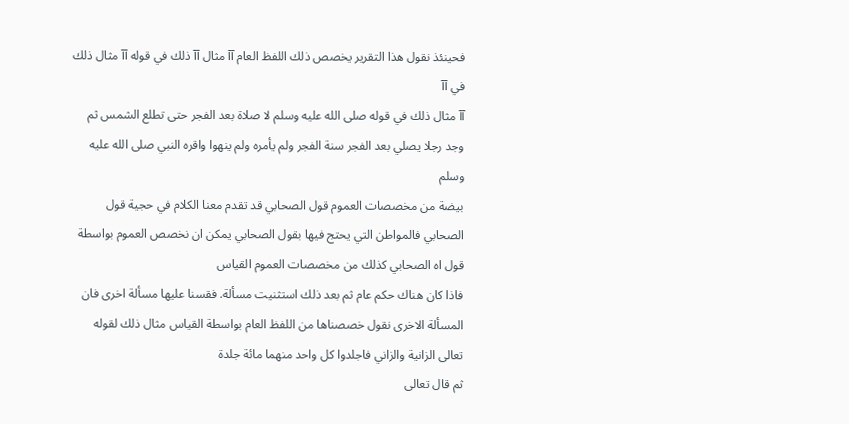فحينئذ نقول هذا التقرير يخصص ذلك اللفظ العام آآ مثال آآ ذلك في قوله آآ مثال ذلك في آآ
آآ مثال ذلك في قوله صلى الله عليه وسلم لا صلاة بعد الفجر حتى تطلع الشمس ثم وجد رجلا يصلي بعد الفجر سنة الفجر ولم يأمره ولم ينهوا واقره النبي صلى الله عليه وسلم
بيضة من مخصصات العموم قول الصحابي قد تقدم معنا الكلام في حجية قول الصحابي فالمواطن التي يحتج فيها بقول الصحابي يمكن ان نخصص العموم بواسطة قول اه الصحابي كذلك من مخصصات العموم القياس
فاذا كان هناك حكم عام ثم بعد ذلك استثنيت مسألة. فقسنا عليها مسألة اخرى فان المسألة الاخرى نقول خصصناها من اللفظ العام بواسطة القياس مثال ذلك لقوله تعالى الزانية والزاني فاجلدوا كل واحد منهما مائة جلدة
ثم قال تعالى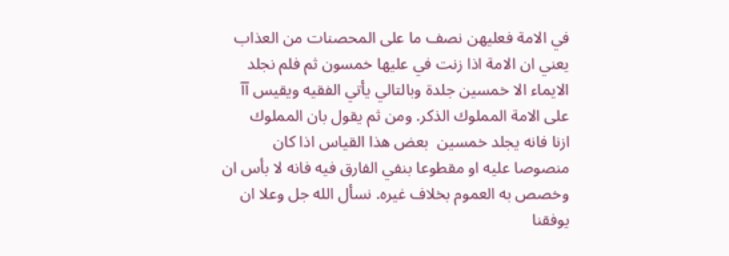في الامة فعليهن نصف ما على المحصنات من العذاب يعني ان الامة اذا زنت في عليها خمسون ثم فلم نجلد الايماء الا خمسين جلدة وبالتالي يأتي الفقيه ويقيس آآ على الامة المملوك الذكر. ومن ثم يقول بان المملوك
ازنا فانه يجلد خمسين  بعض هذا القياس اذا كان منصوصا عليه او مقطوعا بنفي الفارق فيه فانه لا بأس ان وخصص به العموم بخلاف غيره. نسأل الله جل وعلا ان يوفقنا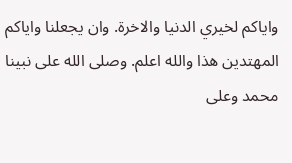واياكم لخيري الدنيا والاخرة. وان يجعلنا واياكم
المهتدين هذا والله اعلم. وصلى الله على نبينا محمد وعلى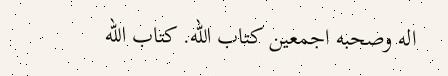اله وصحبه اجمعين كتاب الله. كتاب الله